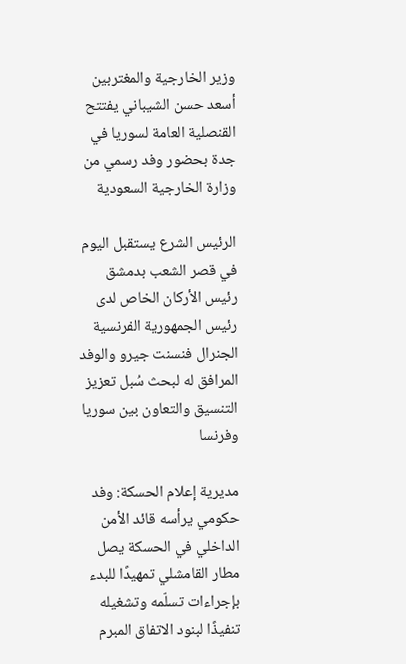وزير الخارجية والمغتربين أسعد حسن الشيباني يفتتح القنصلية العامة لسوريا في جدة بحضور وفد رسمي من وزارة الخارجية السعودية

الرئيس الشرع يستقبل اليوم في قصر الشعب بدمشق رئيس الأركان الخاص لدى رئيس الجمهورية الفرنسية الجنرال فنسنت جيرو والوفد المرافق له لبحث سُبل تعزيز التنسيق والتعاون بين سوريا وفرنسا

مديرية إعلام الحسكة: وفد حكومي يرأسه قائد الأمن الداخلي في الحسكة يصل مطار القامشلي تمهيدًا للبدء بإجراءات تسلّمه وتشغيله تنفيذًا لبنود الاتفاق المبرم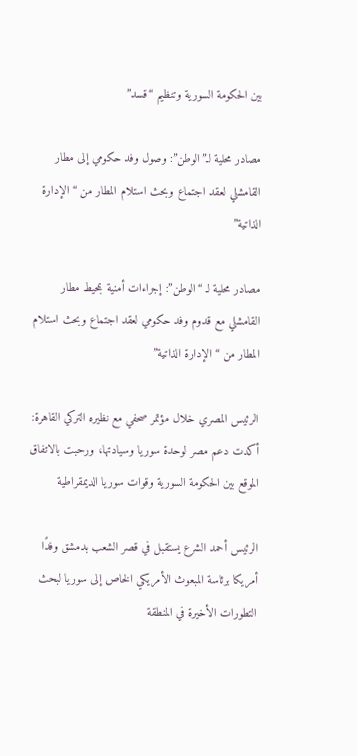بين الحكومة السورية وتنظيم “قسد”

مصادر محلية لـ”الوطن”: وصول وفد حكومي إلى مطار القامشلي لعقد اجتماع وبحث استلام المطار من “الإدارة الذاتية”

مصادر محلية لـ “الوطن”: إجراءات أمنية بمحيط مطار القامشلي مع قدوم وفد حكومي لعقد اجتماع وبحث استلام المطار من “الإدارة الذاتية”

الرئيس المصري خلال مؤتمر صحفي مع نظيره التركي القاهرة: أكدت دعم مصر لوحدة سوريا وسيادتها، ورحبت بالاتفاق الموقع بين الحكومة السورية وقوات سوريا الديمقراطية

الرئيس أحمد الشرع يستقبل في قصر الشعب بدمشق وفدًا أمريكا برئاسة المبعوث الأمريكي الخاص إلى سوريا لبحث التطورات الأخيرة في المنطقة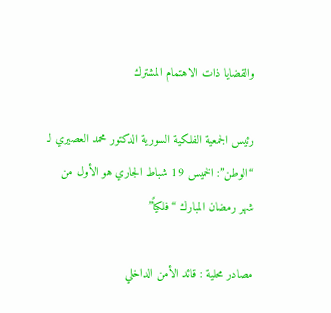والقضايا ذات الاهتمام المشترك

رئيس الجمعية الفلكية السورية الدكتور محمد العصيري لـ “الوطن”: الخميس 19 شباط الجاري هو الأول من شهر رمضان المبارك “فلكياً”

مصادر محلية : قائد الأمن الداخلي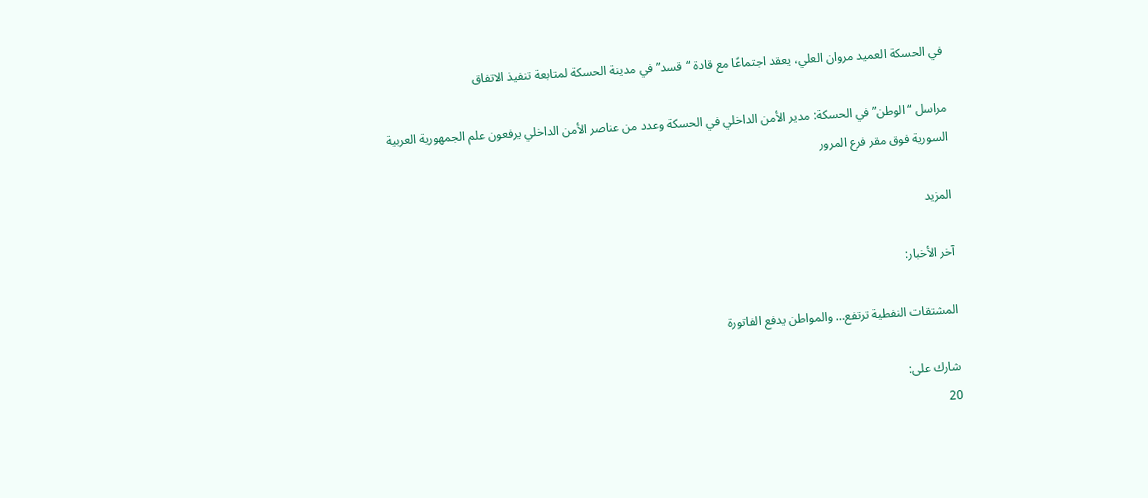في الحسكة العميد مروان العلي، يعقد اجتماعًا مع قادة “قسد” في مدينة الحسكة لمتابعة تنفيذ الاتفاق

مراسل “الوطن” في الحسكة: مدير الأمن الداخلي في الحسكة وعدد من عناصر الأمن الداخلي يرفعون علم الجمهورية العربية السورية فوق مقر فرع المرور

المزيد

آخر الأخبار:

المشتقات النفطية ترتفع… والمواطن يدفع الفاتورة

شارك على:
20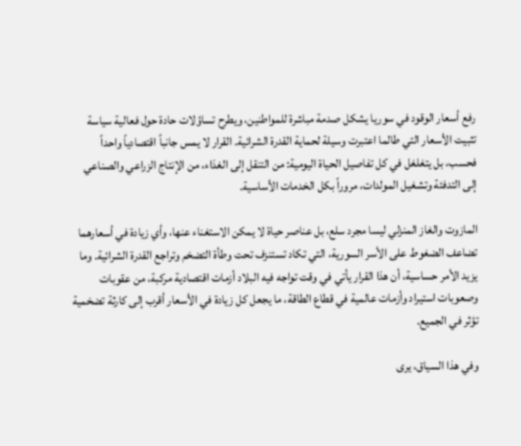رفع أسعار الوقود في سوريا يشكل صدمة مباشرة للمواطنين، ويطرح تساؤلات حادة حول فعالية سياسة تثبيت الأسعار التي طالما اعتبرت وسيلة لحماية القدرة الشرائية. القرار لا يمس جانباً اقتصادياً واحداً فحسب، بل يتغلغل في كل تفاصيل الحياة اليومية: من التنقل إلى الغذاء، من الإنتاج الزراعي والصناعي إلى التدفئة وتشغيل المولدات، مروراً بكل الخدمات الأساسية.

المازوت والغاز المنزلي ليسا مجرد سلع، بل عناصر حياة لا يمكن الاستغناء عنها، وأي زيادة في أسعارهما تضاعف الضغوط على الأسر السورية، التي تكاد تستنزف تحت وطأة التضخم وتراجع القدرة الشرائية. وما يزيد الأمر حساسية، أن هذا القرار يأتي في وقت تواجه فيه البلاد أزمات اقتصادية مركبة، من عقوبات وصعوبات استيراد وأزمات عالمية في قطاع الطاقة، ما يجعل كل زيادة في الأسعار أقرب إلى كارثة تضخمية تؤثر في الجميع.

وفي هذا السياق، يرى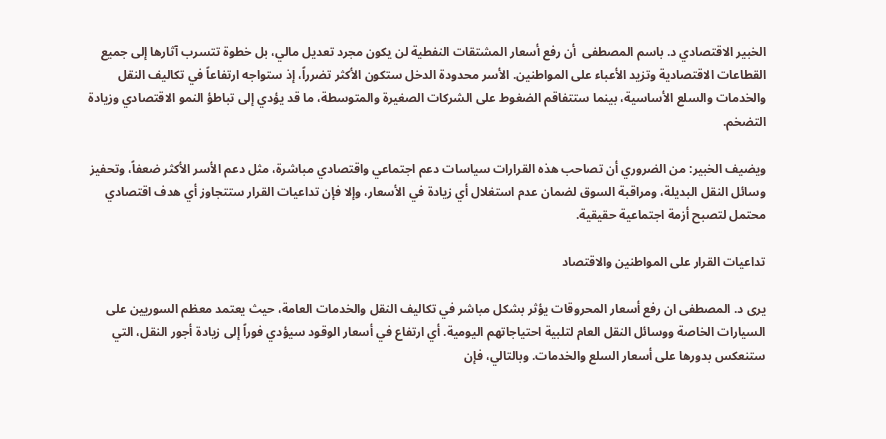الخبير الاقتصادي د. باسم المصطفى  أن رفع أسعار المشتقات النفطية لن يكون مجرد تعديل مالي، بل خطوة تتسرب آثارها إلى جميع القطاعات الاقتصادية وتزيد الأعباء على المواطنين. الأسر محدودة الدخل ستكون الأكثر تضرراً، إذ ستواجه ارتفاعاً في تكاليف النقل والخدمات والسلع الأساسية، بينما ستتفاقم الضغوط على الشركات الصغيرة والمتوسطة، ما قد يؤدي إلى تباطؤ النمو الاقتصادي وزيادة التضخم.

ويضيف الخبير: من الضروري أن تصاحب هذه القرارات سياسات دعم اجتماعي واقتصادي مباشرة، مثل دعم الأسر الأكثر ضعفاً، وتحفيز وسائل النقل البديلة، ومراقبة السوق لضمان عدم استغلال أي زيادة في الأسعار، وإلا فإن تداعيات القرار ستتجاوز أي هدف اقتصادي محتمل لتصبح أزمة اجتماعية حقيقية.

تداعيات القرار على المواطنين والاقتصاد

يرى د. المصطفى ان رفع أسعار المحروقات يؤثر بشكل مباشر في تكاليف النقل والخدمات العامة، حيث يعتمد معظم السوريين على السيارات الخاصة ووسائل النقل العام لتلبية احتياجاتهم اليومية. أي ارتفاع في أسعار الوقود سيؤدي فوراً إلى زيادة أجور النقل، التي ستنعكس بدورها على أسعار السلع والخدمات. وبالتالي، فإن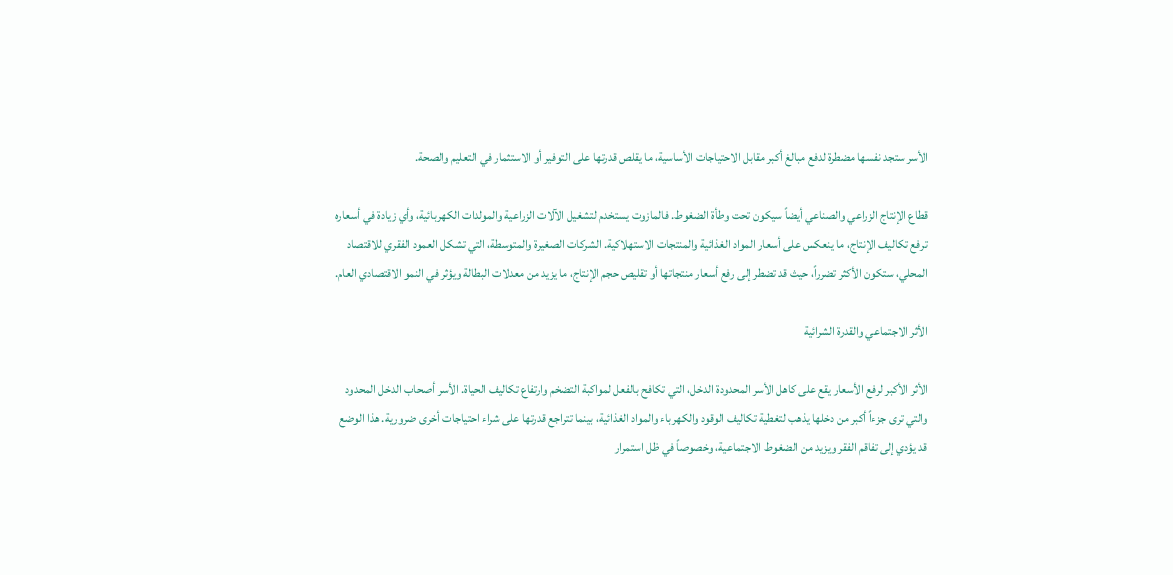الأسر ستجد نفسها مضطرة لدفع مبالغ أكبر مقابل الاحتياجات الأساسية، ما يقلص قدرتها على التوفير أو الاستثمار في التعليم والصحة.

قطاع الإنتاج الزراعي والصناعي أيضاً سيكون تحت وطأة الضغوط. فالمازوت يستخدم لتشغيل الآلات الزراعية والمولدات الكهربائية، وأي زيادة في أسعاره ترفع تكاليف الإنتاج، ما ينعكس على أسعار المواد الغذائية والمنتجات الاستهلاكية. الشركات الصغيرة والمتوسطة، التي تشكل العمود الفقري للاقتصاد المحلي، ستكون الأكثر تضرراً، حيث قد تضطر إلى رفع أسعار منتجاتها أو تقليص حجم الإنتاج، ما يزيد من معدلات البطالة ويؤثر في النمو الاقتصادي العام.

الأثر الاجتماعي والقدرة الشرائية

الأثر الأكبر لرفع الأسعار يقع على كاهل الأسر المحدودة الدخل، التي تكافح بالفعل لمواكبة التضخم وارتفاع تكاليف الحياة. الأسر أصحاب الدخل المحدود والتي ترى جزءاً أكبر من دخلها يذهب لتغطية تكاليف الوقود والكهرباء والمواد الغذائية، بينما تتراجع قدرتها على شراء احتياجات أخرى ضرورية. هذا الوضع قد يؤدي إلى تفاقم الفقر ويزيد من الضغوط الاجتماعية، وخصوصاً في ظل استمرار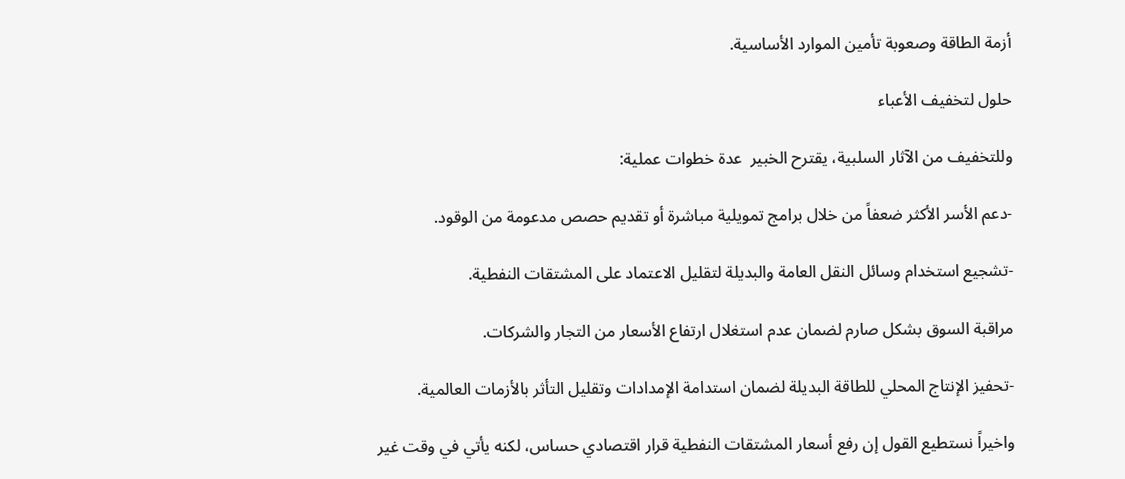أزمة الطاقة وصعوبة تأمين الموارد الأساسية.

حلول لتخفيف الأعباء

وللتخفيف من الآثار السلبية، يقترح الخبير  عدة خطوات عملية:

-دعم الأسر الأكثر ضعفاً من خلال برامج تمويلية مباشرة أو تقديم حصص مدعومة من الوقود.

-تشجيع استخدام وسائل النقل العامة والبديلة لتقليل الاعتماد على المشتقات النفطية.

مراقبة السوق بشكل صارم لضمان عدم استغلال ارتفاع الأسعار من التجار والشركات.

-تحفيز الإنتاج المحلي للطاقة البديلة لضمان استدامة الإمدادات وتقليل التأثر بالأزمات العالمية.

واخيراً نستطيع القول إن رفع أسعار المشتقات النفطية قرار اقتصادي حساس، لكنه يأتي في وقت غير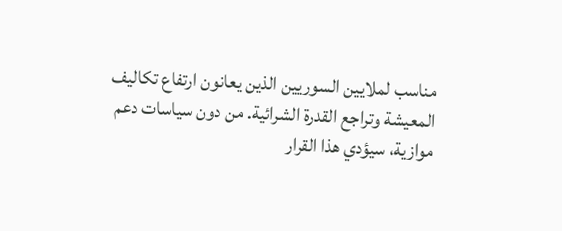مناسب لملايين السوريين الذين يعانون ارتفاع تكاليف المعيشة وتراجع القدرة الشرائية. من دون سياسات دعم موازية، سيؤدي هذا القرار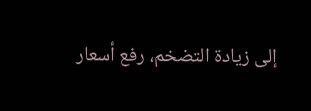إلى زيادة التضخم، رفع أسعار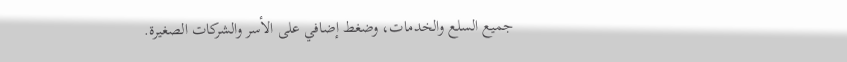جميع السلع والخدمات، وضغط إضافي على الأسر والشركات الصغيرة.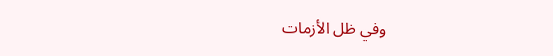وفي ظل الأزمات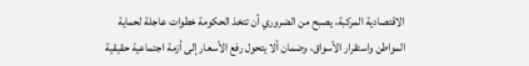الاقتصادية المركبة، يصبح من الضروري أن تتخذ الحكومة خطوات عاجلة لحماية المواطن واستقرار الأسواق، وضمان ألا يتحول رفع الأسعار إلى أزمة اجتماعية حقيقية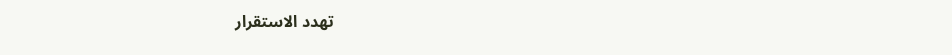تهدد الاستقرار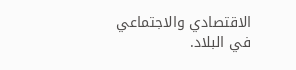الاقتصادي والاجتماعي في البلاد.